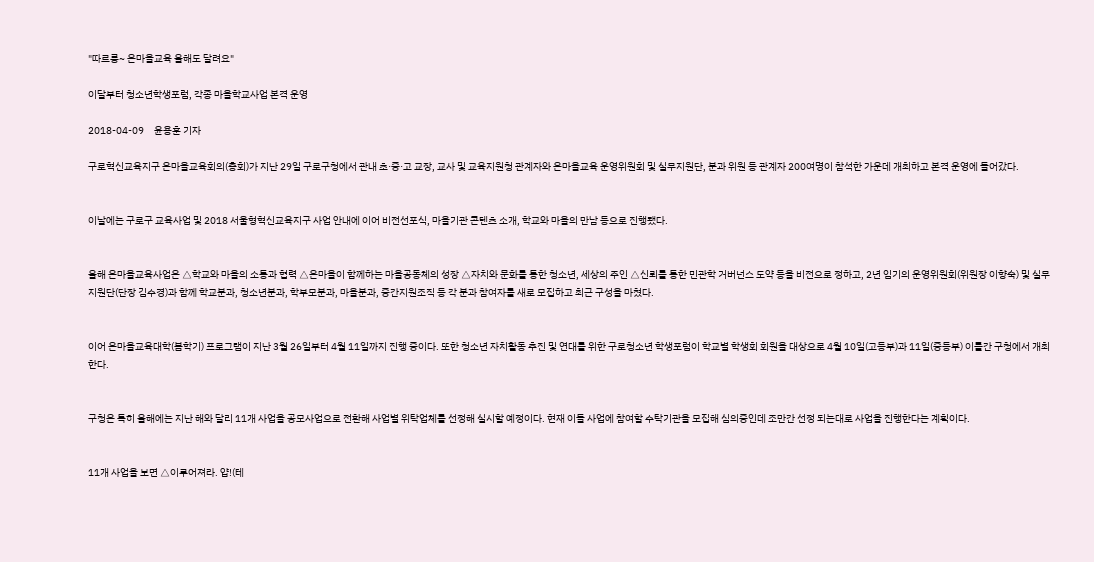"따르릉~ 온마을교육 올해도 달려요"

이달부터 청소년학생포럼, 각종 마을학교사업 본격 운영

2018-04-09     윤용훈 기자

구로혁신교육지구 온마을교육회의(총회)가 지난 29일 구로구청에서 관내 초·중·고 교장, 교사 및 교육지원청 관계자와 온마을교육 운영위원회 및 실무지원단, 분과 위원 등 관계자 200여명이 참석한 가운데 개최하고 본격 운영에 들어갔다.


이날에는 구로구 교육사업 및 2018 서울형혁신교육지구 사업 안내에 이어 비전선포식, 마을기관 콘텐츠 소개, 학교와 마을의 만남 등으로 진행됐다.


올해 온마을교육사업은 △학교와 마을의 소통과 협력 △온마을이 함께하는 마을공동체의 성장 △자치와 문화를 통한 청소년, 세상의 주인 △신뢰를 통한 민관학 거버넌스 도약 등을 비전으로 정하고, 2년 임기의 운영위원회(위원장 이향숙) 및 실무지원단(단장 김수경)과 함께 학교분과, 청소년분과, 학부모분과, 마을분과, 중간지원조직 등 각 분과 참여자를 새로 모집하고 최근 구성을 마쳤다.


이어 온마을교육대학(봄학기) 프로그램이 지난 3월 26일부터 4월 11일까지 진행 중이다. 또한 청소년 자치활동 추진 및 연대를 위한 구로청소년 학생포럼이 학교별 학생회 회원을 대상으로 4월 10일(고등부)과 11일(중등부) 이틀간 구청에서 개최한다.


구청은 특히 올해에는 지난 해와 달리 11개 사업을 공모사업으로 전환해 사업별 위탁업체를 선정해 실시할 예정이다. 현재 이들 사업에 참여할 수탁기관을 모집해 심의중인데 조만간 선정 되는대로 사업을 진행한다는 계획이다.


11개 사업을 보면 △이루어져라. 얍!(테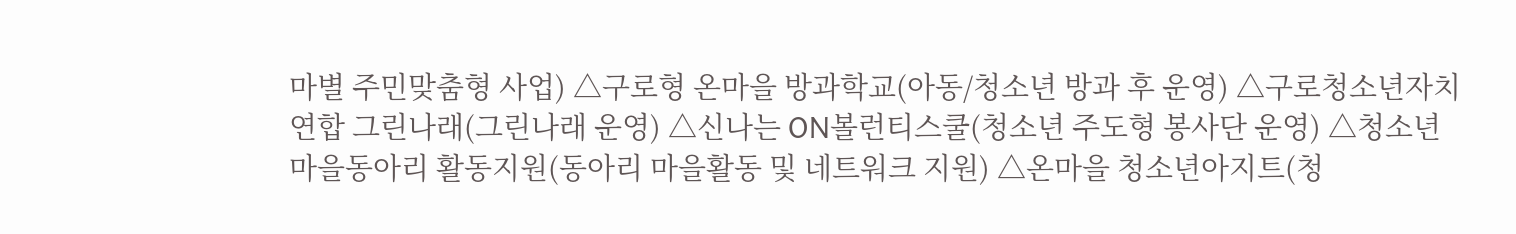마별 주민맞춤형 사업) △구로형 온마을 방과학교(아동/청소년 방과 후 운영) △구로청소년자치연합 그린나래(그린나래 운영) △신나는 ON볼런티스쿨(청소년 주도형 봉사단 운영) △청소년 마을동아리 활동지원(동아리 마을활동 및 네트워크 지원) △온마을 청소년아지트(청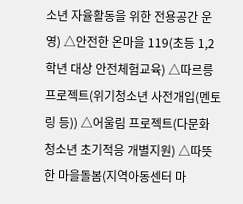소년 자율활동을 위한 전용공간 운영) △안전한 온마을 119(초등 1,2학년 대상 안전체험교육) △따르릉 프로젝트(위기청소년 사전개입(멘토링 등)) △어울림 프로젝트(다문화 청소년 초기적응 개별지원) △따뜻한 마을돌봄(지역아동센터 마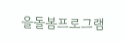을돌봄프로그램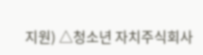지원) △청소년 자치주식회사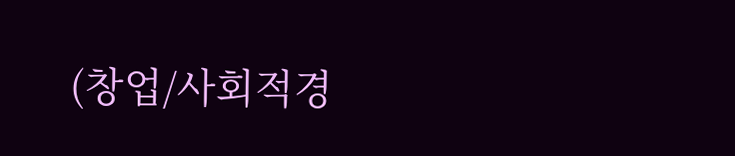(창업/사회적경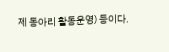제 동아리 활동운영) 등이다.